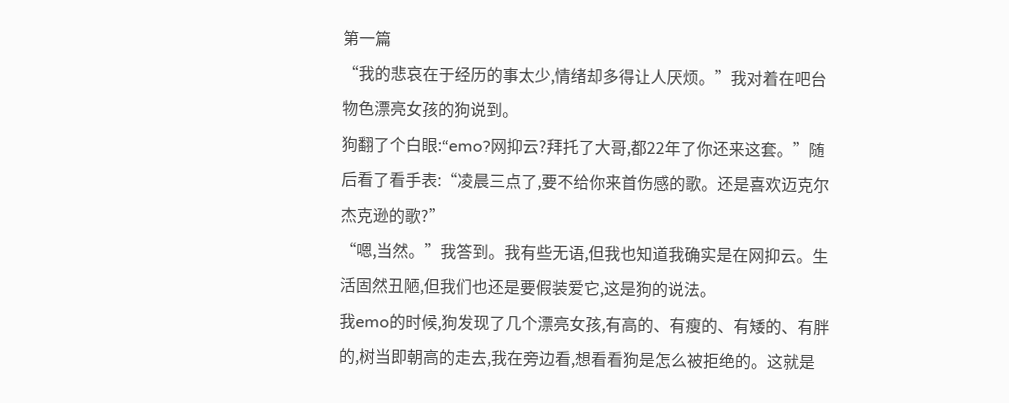第一篇
“我的悲哀在于经历的事太少,情绪却多得让人厌烦。”我对着在吧台物色漂亮女孩的狗说到。
狗翻了个白眼:“emo?网抑云?拜托了大哥,都22年了你还来这套。”随后看了看手表:“凌晨三点了,要不给你来首伤感的歌。还是喜欢迈克尔杰克逊的歌?”
“嗯,当然。”我答到。我有些无语,但我也知道我确实是在网抑云。生活固然丑陋,但我们也还是要假装爱它,这是狗的说法。
我emo的时候,狗发现了几个漂亮女孩,有高的、有瘦的、有矮的、有胖的,树当即朝高的走去,我在旁边看,想看看狗是怎么被拒绝的。这就是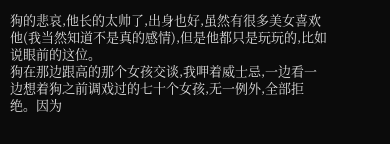狗的悲哀,他长的太帅了,出身也好,虽然有很多美女喜欢他(我当然知道不是真的感情),但是他都只是玩玩的,比如说眼前的这位。
狗在那边跟高的那个女孩交谈,我呷着威士忌,一边看一边想着狗之前调戏过的七十个女孩,无一例外,全部拒绝。因为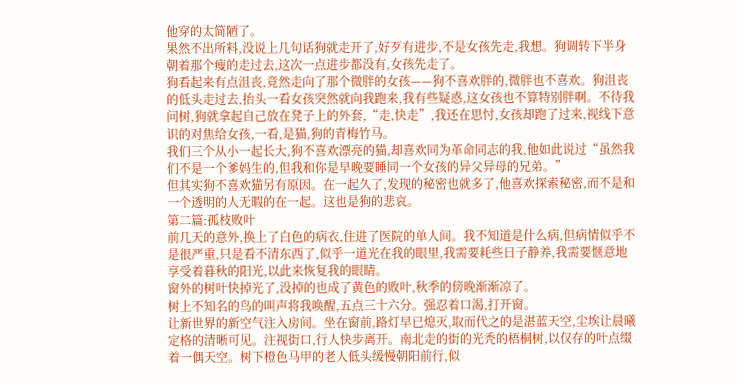他穿的太简陋了。
果然不出所料,没说上几句话狗就走开了,好歹有进步,不是女孩先走,我想。狗调转下半身朝着那个瘦的走过去,这次一点进步都没有,女孩先走了。
狗看起来有点沮丧,竟然走向了那个微胖的女孩——狗不喜欢胖的,微胖也不喜欢。狗沮丧的低头走过去,抬头一看女孩突然就向我跑来,我有些疑惑,这女孩也不算特别胖啊。不待我问树,狗就拿起自己放在凳子上的外套,“走,快走”,我还在思忖,女孩却跑了过来,视线下意识的对焦给女孩,一看,是猫,狗的青梅竹马。
我们三个从小一起长大,狗不喜欢漂亮的猫,却喜欢同为革命同志的我,他如此说过“虽然我们不是一个爹妈生的,但我和你是早晚要睡同一个女孩的异父异母的兄弟。”
但其实狗不喜欢猫另有原因。在一起久了,发现的秘密也就多了,他喜欢探索秘密,而不是和一个透明的人无暇的在一起。这也是狗的悲哀。
第二篇:孤枝败叶
前几天的意外,换上了白色的病衣,住进了医院的单人间。我不知道是什么病,但病情似乎不是很严重,只是看不清东西了,似乎一道光在我的眼里,我需要耗些日子静养,我需要惬意地享受着暮秋的阳光,以此来恢复我的眼睛。
窗外的树叶快掉光了,没掉的也成了黄色的败叶,秋季的傍晚渐渐凉了。
树上不知名的鸟的叫声将我唤醒,五点三十六分。强忍着口渴,打开窗。
让新世界的新空气注入房间。坐在窗前,路灯早已熄灭,取而代之的是湛蓝天空,尘埃让晨曦定格的清晰可见。注视街口,行人快步离开。南北走的街的光秃的梧桐树,以仅存的叶点缀着一偶天空。树下橙色马甲的老人低头缓慢朝阳前行,似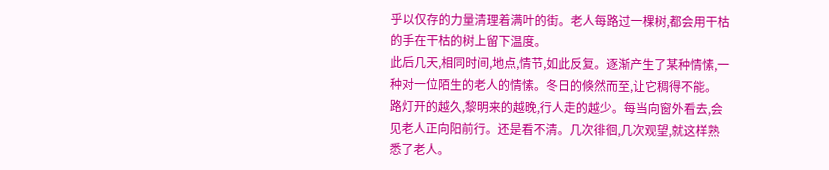乎以仅存的力量清理着满叶的街。老人每路过一棵树,都会用干枯的手在干枯的树上留下温度。
此后几天,相同时间,地点,情节,如此反复。逐渐产生了某种情愫,一种对一位陌生的老人的情愫。冬日的倏然而至,让它稠得不能。
路灯开的越久,黎明来的越晚,行人走的越少。每当向窗外看去,会见老人正向阳前行。还是看不清。几次徘徊,几次观望,就这样熟悉了老人。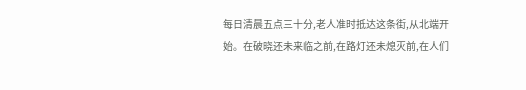每日清晨五点三十分,老人准时抵达这条街,从北端开始。在破晓还未来临之前,在路灯还未熄灭前,在人们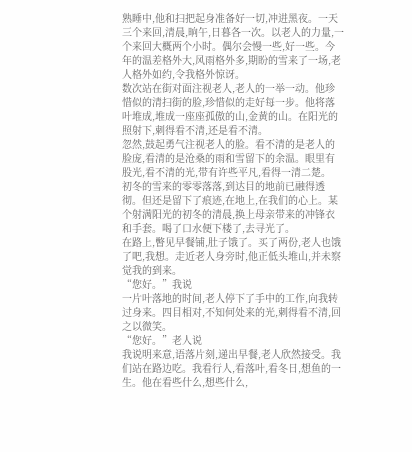熟睡中,他和扫把起身准备好一切,冲进黑夜。一天三个来回,清晨,晌午,日暮各一次。以老人的力量,一个来回大概两个小时。偶尔会慢一些,好一些。今年的温差格外大,风雨格外多,期盼的雪来了一场,老人格外如约,令我格外惊讶。
数次站在街对面注视老人,老人的一举一动。他珍惜似的清扫街的脸,珍惜似的走好每一步。他将落叶堆成,堆成一座座孤傲的山,金黄的山。在阳光的照射下,刺得看不清,还是看不清。
忽然,鼓起勇气注视老人的脸。看不清的是老人的脸庞,看清的是沧桑的雨和雪留下的余温。眼里有股光,看不清的光,带有许些平凡,看得一清二楚。
初冬的雪来的零零落落,到达目的地前已融得透彻。但还是留下了痕迹,在地上,在我们的心上。某个射满阳光的初冬的清晨,换上母亲带来的冲锋衣和手套。喝了口水便下楼了,去寻光了。
在路上,瞥见早餐铺,肚子饿了。买了两份,老人也饿了吧,我想。走近老人身旁时,他正低头堆山,并未察觉我的到来。
“您好。”我说
一片叶落地的时间,老人停下了手中的工作,向我转过身来。四目相对,不知何处来的光,刺得看不清,回之以微笑。
“您好。”老人说
我说明来意,语落片刻,递出早餐,老人欣然接受。我们站在路边吃。我看行人,看落叶,看冬日,想鱼的一生。他在看些什么,想些什么,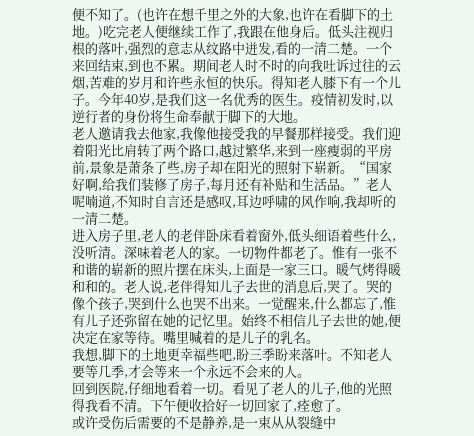便不知了。(也许在想千里之外的大象,也许在看脚下的土地。)吃完老人便继续工作了,我跟在他身后。低头注视归根的落叶,强烈的意志从纹路中迸发,看的一清二楚。一个来回结束,到也不累。期间老人时不时的向我吐诉过往的云烟,苦难的岁月和许些永恒的快乐。得知老人膝下有一个儿子。今年40岁,是我们这一名优秀的医生。疫情初发时,以逆行者的身份将生命奉献于脚下的大地。
老人邀请我去他家,我像他接受我的早餐那样接受。我们迎着阳光比肩转了两个路口,越过繁华,来到一座瘦弱的平房前,景象是萧条了些,房子却在阳光的照射下崭新。“国家好啊,给我们装修了房子,每月还有补贴和生活品。”老人呢喃道,不知时自言还是感叹,耳边呼啸的风作响,我却听的一清二楚。
进入房子里,老人的老伴卧床看着窗外,低头细语着些什么,没听清。深味着老人的家。一切物件都老了。惟有一张不和谐的崭新的照片摆在床头,上面是一家三口。暖气烤得暖和和的。老人说,老伴得知儿子去世的消息后,哭了。哭的像个孩子,哭到什么也哭不出来。一觉醒来,什么都忘了,惟有儿子还弥留在她的记忆里。始终不相信儿子去世的她,便决定在家等待。嘴里喊着的是儿子的乳名。
我想,脚下的土地更幸福些吧,盼三季盼来落叶。不知老人要等几季,才会等来一个永远不会来的人。
回到医院,仔细地看着一切。看见了老人的儿子,他的光照得我看不清。下午便收拾好一切回家了,痊愈了。
或许受伤后需要的不是静养,是一束从从裂缝中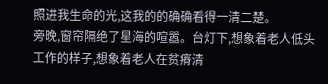照进我生命的光,这我的的确确看得一清二楚。
旁晚,窗帘隔绝了星海的喧嚣。台灯下,想象着老人低头工作的样子,想象着老人在贫瘠清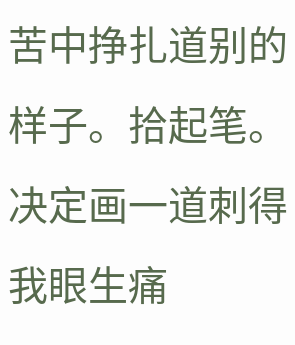苦中挣扎道别的样子。拾起笔。决定画一道刺得我眼生痛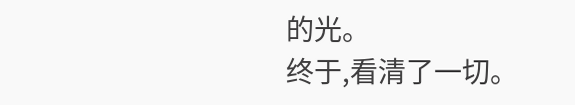的光。
终于,看清了一切。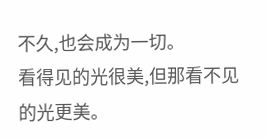不久,也会成为一切。
看得见的光很美,但那看不见的光更美。